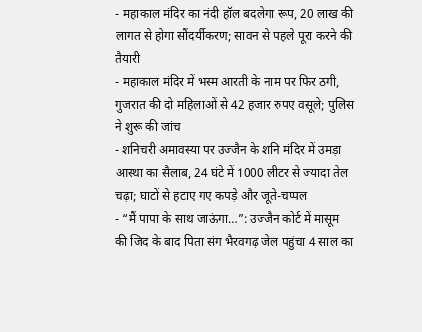- महाकाल मंदिर का नंदी हॉल बदलेगा रूप, 20 लाख की लागत से होगा सौंदर्यीकरण; सावन से पहले पूरा करने की तैयारी
- महाकाल मंदिर में भस्म आरती के नाम पर फिर ठगी, गुजरात की दो महिलाओं से 42 हजार रुपए वसूले; पुलिस ने शुरू की जांच
- शनिचरी अमावस्या पर उज्जैन के शनि मंदिर में उमड़ा आस्था का सैलाब, 24 घंटे में 1000 लीटर से ज्यादा तेल चढ़ा; घाटों से हटाए गए कपड़े और जूते-चप्पल
- “मैं पापा के साथ जाऊंगा…”: उज्जैन कोर्ट में मासूम की जिद के बाद पिता संग भैरवगढ़ जेल पहुंचा 4 साल का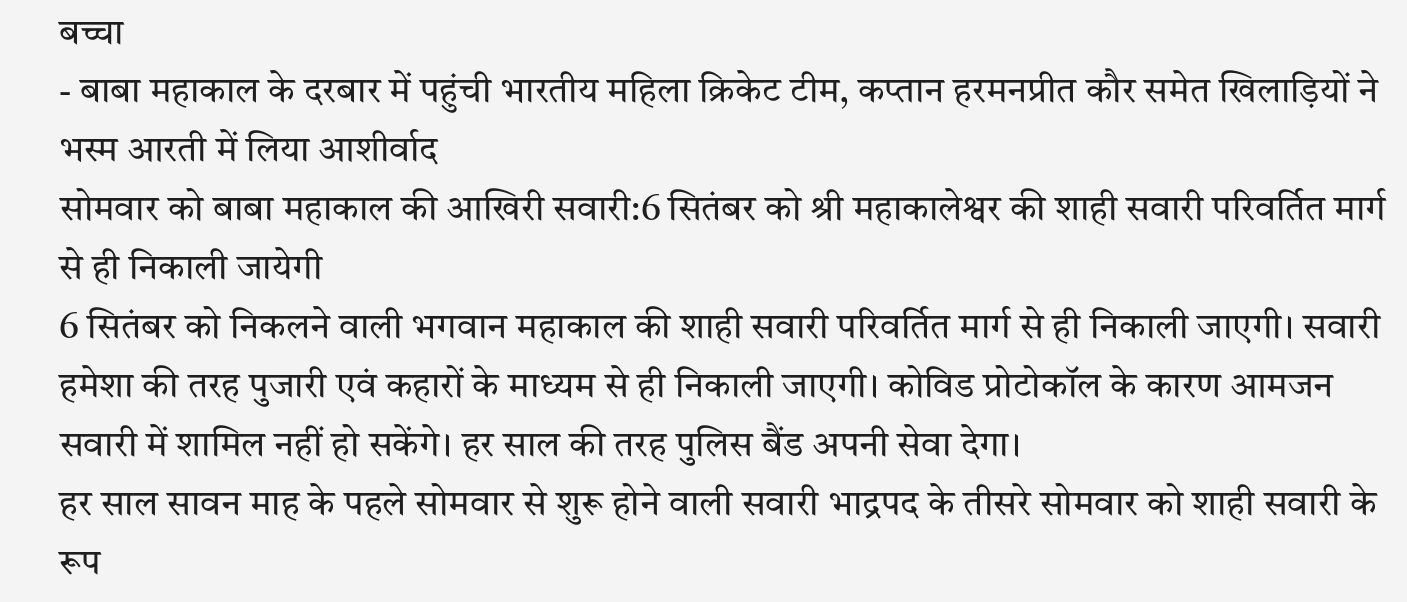बच्चा
- बाबा महाकाल के दरबार में पहुंची भारतीय महिला क्रिकेट टीम, कप्तान हरमनप्रीत कौर समेत खिलाड़ियों ने भस्म आरती में लिया आशीर्वाद
सोमवार को बाबा महाकाल की आखिरी सवारी:6 सितंबर को श्री महाकालेश्वर की शाही सवारी परिवर्तित मार्ग से ही निकाली जायेगी
6 सितंबर को निकलने वाली भगवान महाकाल की शाही सवारी परिवर्तित मार्ग से ही निकाली जाएगी। सवारी हमेशा की तरह पुजारी एवं कहारों के माध्यम से ही निकाली जाएगी। कोविड प्रोटोकॉल के कारण आमजन सवारी में शामिल नहीं हो सकेंगे। हर साल की तरह पुलिस बैंड अपनी सेवा देगा।
हर साल सावन माह के पहले सोमवार से शुरू होने वाली सवारी भाद्रपद के तीसरे सोमवार को शाही सवारी के रूप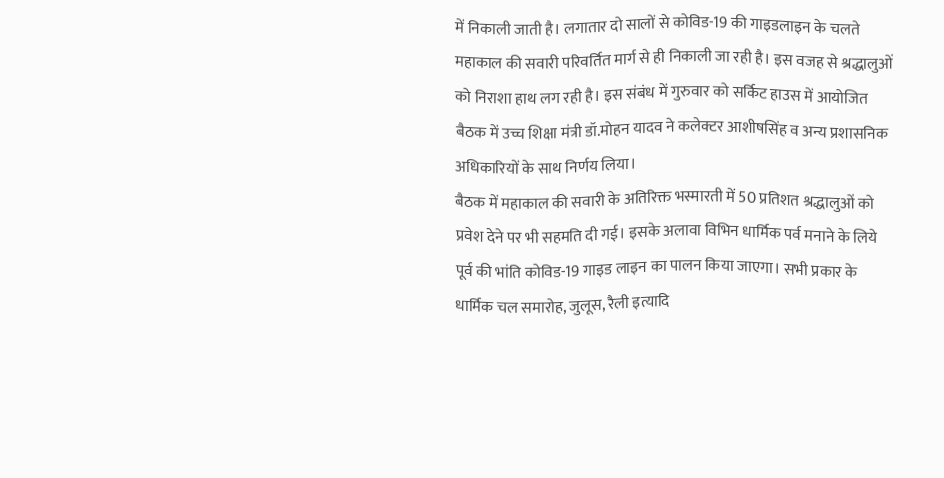में निकाली जाती है। लगातार दो सालों से कोविड-19 की गाइडलाइन के चलते महाकाल की सवारी परिवर्तित मार्ग से ही निकाली जा रही है। इस वजह से श्रद्धालुओं को निराशा हाथ लग रही है। इस संबंध में गुरुवार को सर्किट हाउस में आयोजित बैठक में उच्च शिक्षा मंत्री डॉ.मोहन यादव ने कलेक्टर आशीषसिंह व अन्य प्रशासनिक अधिकारियों के साथ निर्णय लिया।
बैठक में महाकाल की सवारी के अतिरिक्त भस्मारती में 50 प्रतिशत श्रद्धालुओं को प्रवेश देने पर भी सहमति दी गई। इसके अलावा विभिन धार्मिक पर्व मनाने के लिये पूर्व की भांति कोविड-19 गाइड लाइन का पालन किया जाएगा। सभी प्रकार के धार्मिक चल समारोह, जुलूस, रैली इत्यादि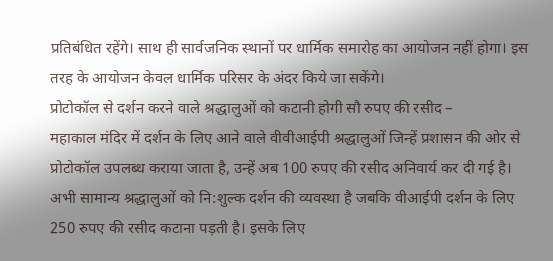प्रतिबंधित रहेंगे। साथ ही सार्वजनिक स्थानों पर धार्मिक समारोह का आयोजन नहीं होगा। इस तरह के आयोजन केवल धार्मिक परिसर के अंदर किये जा सकेंगे।
प्रोटोकॉल से दर्शन करने वाले श्रद्धालुओं को कटानी होगी सौ रुपए की रसीद –
महाकाल मंदिर में दर्शन के लिए आने वाले वीवीआईपी श्रद्धालुओं जिन्हें प्रशासन की ओर से प्रोटोकॉल उपलब्ध कराया जाता है, उन्हें अब 100 रुपए की रसीद अनिवार्य कर दी गई है। अभी सामान्य श्रद्धालुओं को नि:शुल्क दर्शन की व्यवस्था है जबकि वीआईपी दर्शन के लिए 250 रुपए की रसीद कटाना पड़ती है। इसके लिए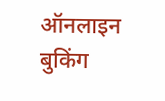ऑनलाइन बुकिंग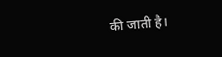की जाती है।